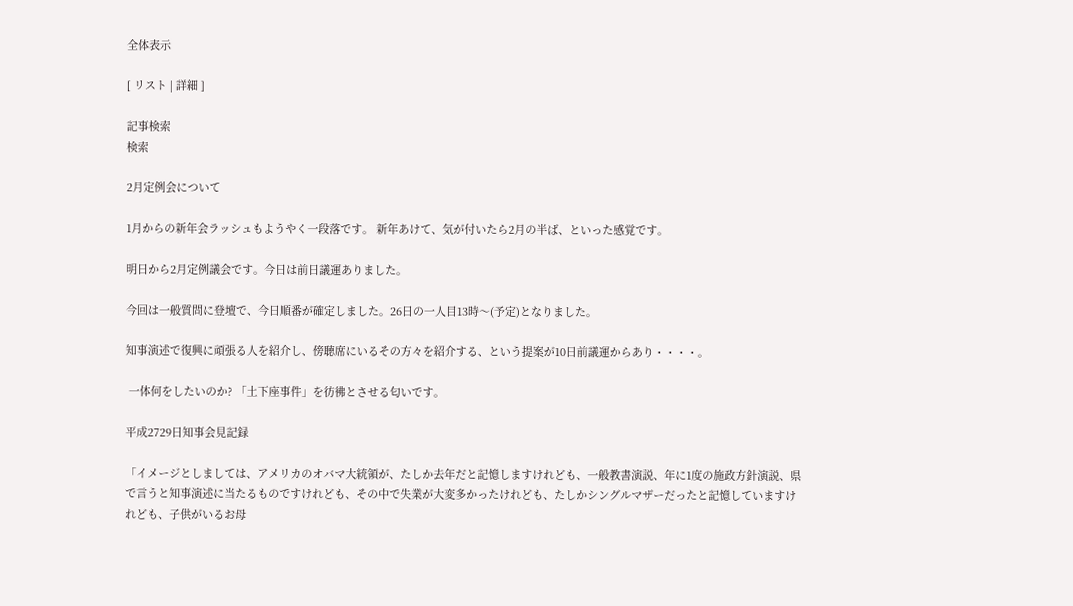全体表示

[ リスト | 詳細 ]

記事検索
検索

2月定例会について

1月からの新年会ラッシュもようやく一段落です。 新年あけて、気が付いたら2月の半ば、といった感覚です。

明日から2月定例議会です。今日は前日議運ありました。

今回は一般質問に登壇で、今日順番が確定しました。26日の一人目13時〜(予定)となりました。

知事演述で復興に頑張る人を紹介し、傍聴席にいるその方々を紹介する、という提案が10日前議運からあり・・・・。

 一体何をしたいのか? 「土下座事件」を彷彿とさせる匂いです。

平成2729日知事会見記録

「イメージとしましては、アメリカのオバマ大統領が、たしか去年だと記憶しますけれども、一般教書演説、年に1度の施政方針演説、県で言うと知事演述に当たるものですけれども、その中で失業が大変多かったけれども、たしかシングルマザーだったと記憶していますけれども、子供がいるお母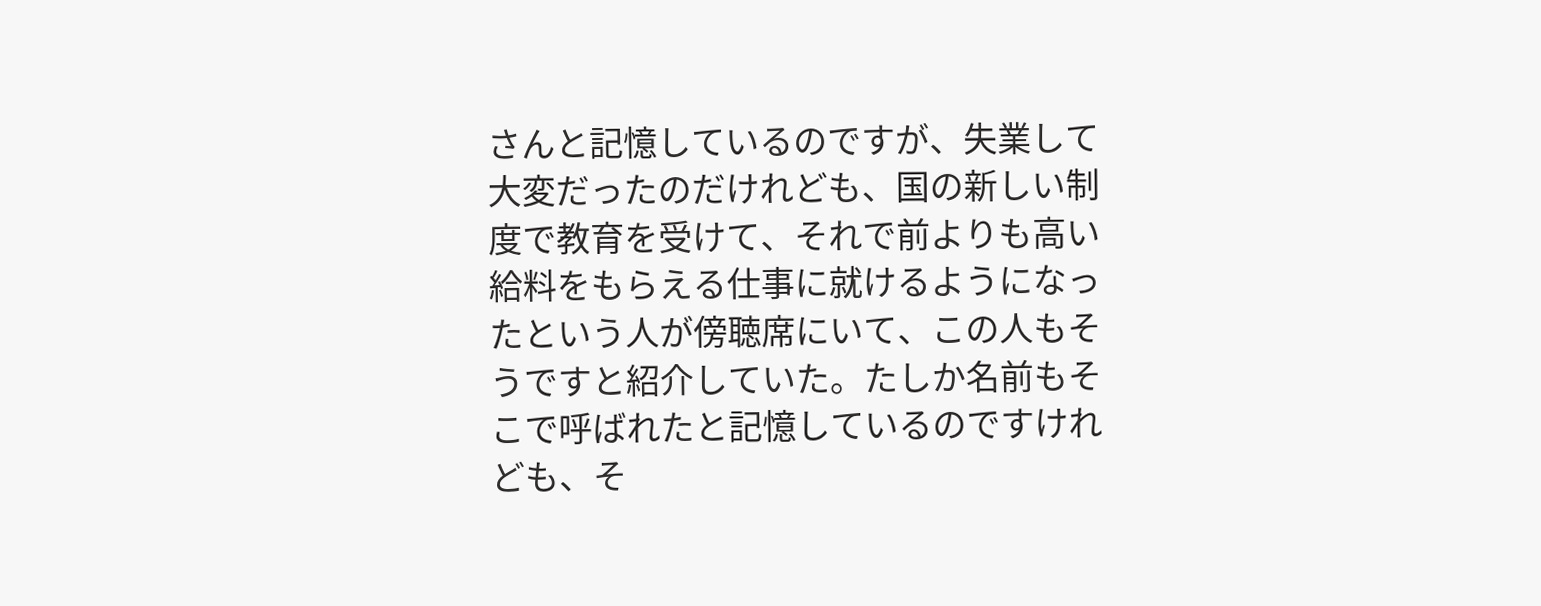さんと記憶しているのですが、失業して大変だったのだけれども、国の新しい制度で教育を受けて、それで前よりも高い給料をもらえる仕事に就けるようになったという人が傍聴席にいて、この人もそうですと紹介していた。たしか名前もそこで呼ばれたと記憶しているのですけれども、そ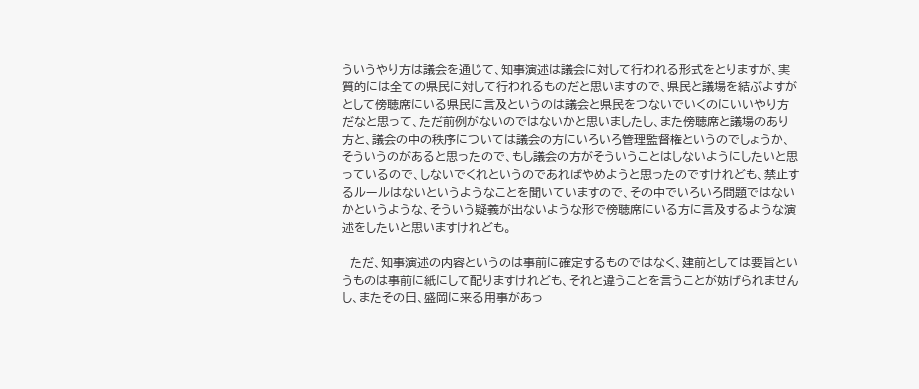ういうやり方は議会を通じて、知事演述は議会に対して行われる形式をとりますが、実質的には全ての県民に対して行われるものだと思いますので、県民と議場を結ぶよすがとして傍聴席にいる県民に言及というのは議会と県民をつないでいくのにいいやり方だなと思って、ただ前例がないのではないかと思いましたし、また傍聴席と議場のあり方と、議会の中の秩序については議会の方にいろいろ管理監督権というのでしょうか、そういうのがあると思ったので、もし議会の方がそういうことはしないようにしたいと思っているので、しないでくれというのであればやめようと思ったのですけれども、禁止するルールはないというようなことを聞いていますので、その中でいろいろ問題ではないかというような、そういう疑義が出ないような形で傍聴席にいる方に言及するような演述をしたいと思いますけれども。

  ただ、知事演述の内容というのは事前に確定するものではなく、建前としては要旨というものは事前に紙にして配りますけれども、それと違うことを言うことが妨げられませんし、またその日、盛岡に来る用事があっ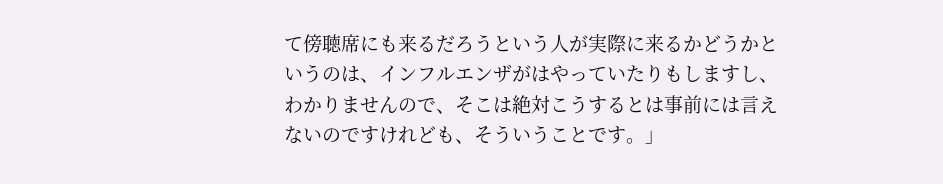て傍聴席にも来るだろうという人が実際に来るかどうかというのは、インフルエンザがはやっていたりもしますし、わかりませんので、そこは絶対こうするとは事前には言えないのですけれども、そういうことです。」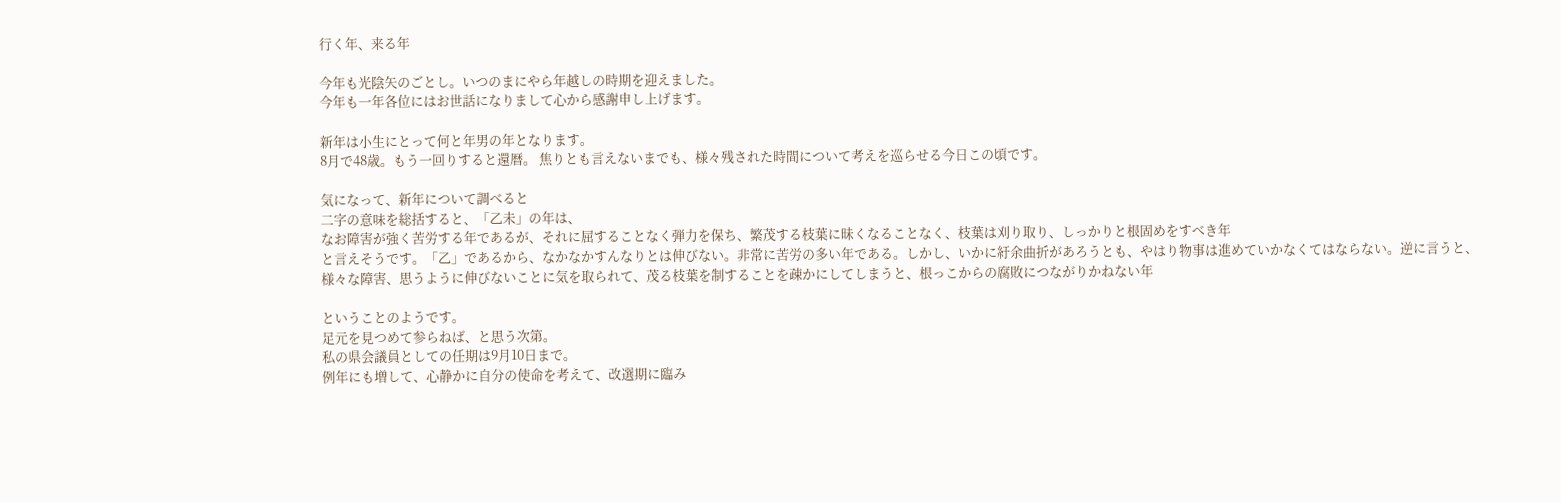行く年、来る年

今年も光陰矢のごとし。いつのまにやら年越しの時期を迎えました。
今年も一年各位にはお世話になりまして心から感謝申し上げます。

新年は小生にとって何と年男の年となります。
8月で48歳。もう一回りすると還暦。 焦りとも言えないまでも、様々残された時間について考えを巡らせる今日この頃です。

気になって、新年について調べると
二字の意味を総括すると、「乙未」の年は、
なお障害が強く苦労する年であるが、それに屈することなく弾力を保ち、繁茂する枝葉に昧くなることなく、枝葉は刈り取り、しっかりと根固めをすべき年
と言えそうです。「乙」であるから、なかなかすんなりとは伸びない。非常に苦労の多い年である。しかし、いかに紆余曲折があろうとも、やはり物事は進めていかなくてはならない。逆に言うと、
様々な障害、思うように伸びないことに気を取られて、茂る枝葉を制することを疎かにしてしまうと、根っこからの腐敗につながりかねない年

ということのようです。
足元を見つめて参らねば、と思う次第。
私の県会議員としての任期は9月10日まで。
例年にも増して、心静かに自分の使命を考えて、改選期に臨み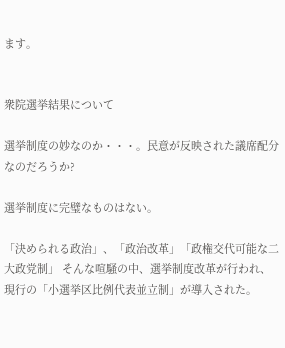ます。


衆院選挙結果について

選挙制度の妙なのか・・・。民意が反映された議席配分なのだろうか?

選挙制度に完璧なものはない。

「決められる政治」、「政治改革」「政権交代可能な二大政党制」 そんな喧騒の中、選挙制度改革が行われ、現行の「小選挙区比例代表並立制」が導入された。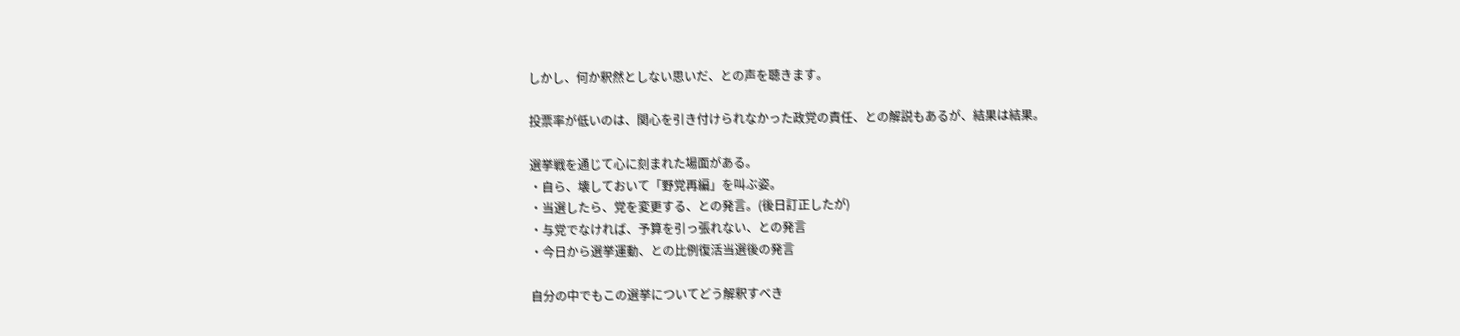しかし、何か釈然としない思いだ、との声を聴きます。

投票率が低いのは、関心を引き付けられなかった政党の責任、との解説もあるが、結果は結果。

選挙戦を通じて心に刻まれた場面がある。
・自ら、壊しておいて「野党再編」を叫ぶ姿。
・当選したら、党を変更する、との発言。(後日訂正したが)
・与党でなければ、予算を引っ張れない、との発言
・今日から選挙運動、との比例復活当選後の発言

自分の中でもこの選挙についてどう解釈すべき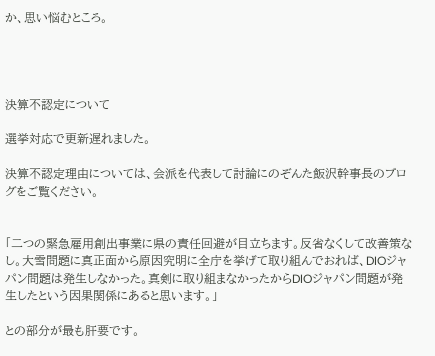か、思い悩むところ。




決算不認定について

選挙対応で更新遅れました。

決算不認定理由については、会派を代表して討論にのぞんた飯沢幹事長のブログをご覧ください。


「二つの緊急雇用創出事業に県の責任回避が目立ちます。反省なくして改善策なし。大雪問題に真正面から原因究明に全庁を挙げて取り組んでおれば、DIOジャパン問題は発生しなかった。真剣に取り組まなかったからDIOジャパン問題が発生したという因果関係にあると思います。」

との部分が最も肝要です。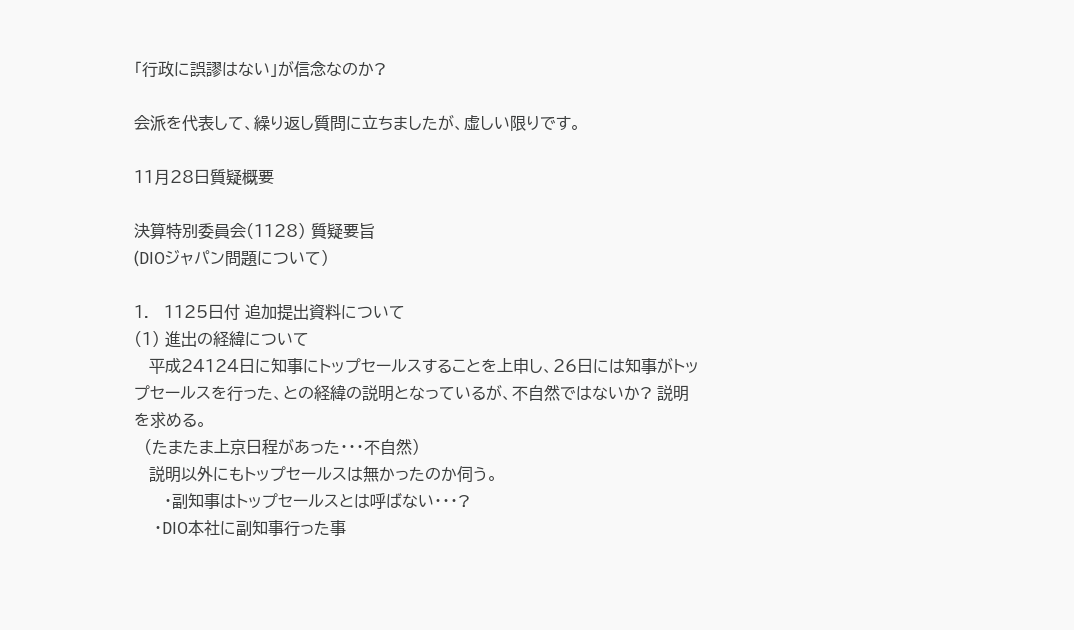「行政に誤謬はない」が信念なのか?

会派を代表して、繰り返し質問に立ちましたが、虚しい限りです。

11月28日質疑概要

決算特別委員会(1128) 質疑要旨
(DIOジャパン問題について)

1.   1125日付 追加提出資料について
(1) 進出の経緯について
   平成24124日に知事にトップセールスすることを上申し、26日には知事がトップセールスを行った、との経緯の説明となっているが、不自然ではないか? 説明を求める。
  (たまたま上京日程があった・・・不自然)
   説明以外にもトップセールスは無かったのか伺う。
      ・副知事はトップセールスとは呼ばない・・・?
     ・DIO本社に副知事行った事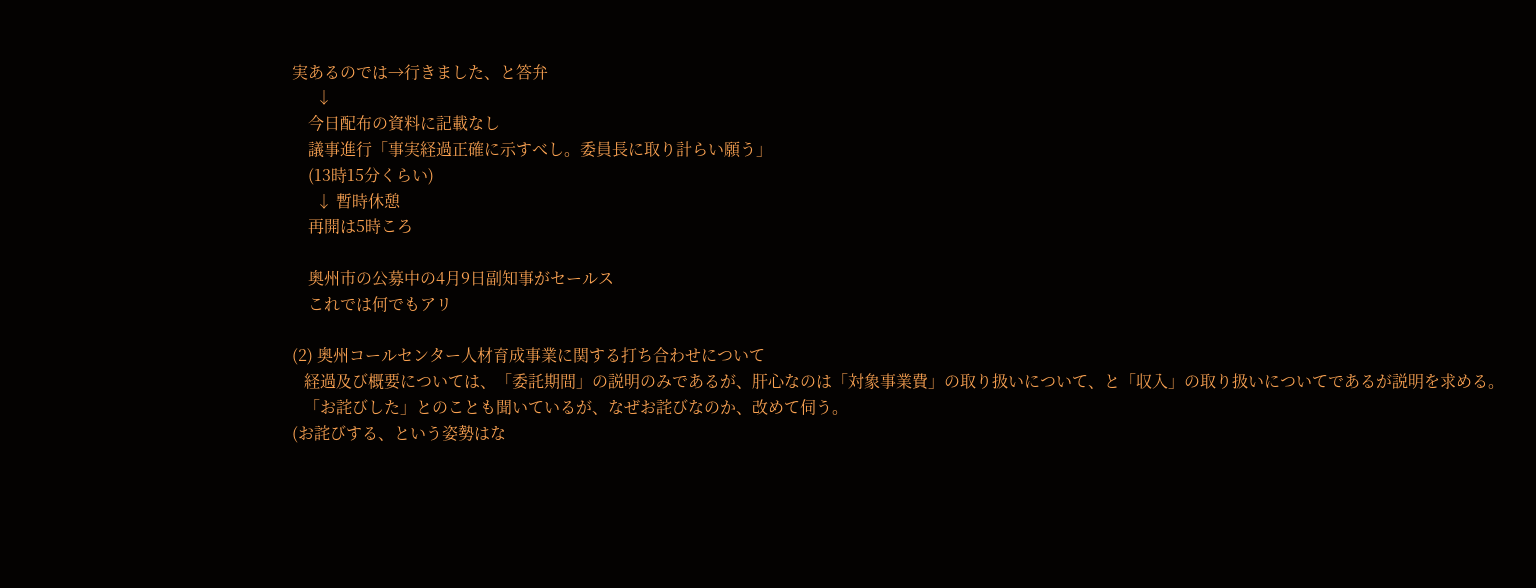実あるのでは→行きました、と答弁
      ↓
    今日配布の資料に記載なし
    議事進行「事実経過正確に示すべし。委員長に取り計らい願う」
    (13時15分くらい)
      ↓ 暫時休憩
    再開は5時ころ

    奥州市の公募中の4月9日副知事がセールス
    これでは何でもアリ

(2) 奥州コールセンター人材育成事業に関する打ち合わせについて
   経過及び概要については、「委託期間」の説明のみであるが、肝心なのは「対象事業費」の取り扱いについて、と「収入」の取り扱いについてであるが説明を求める。
   「お詫びした」とのことも聞いているが、なぜお詫びなのか、改めて伺う。
(お詫びする、という姿勢はな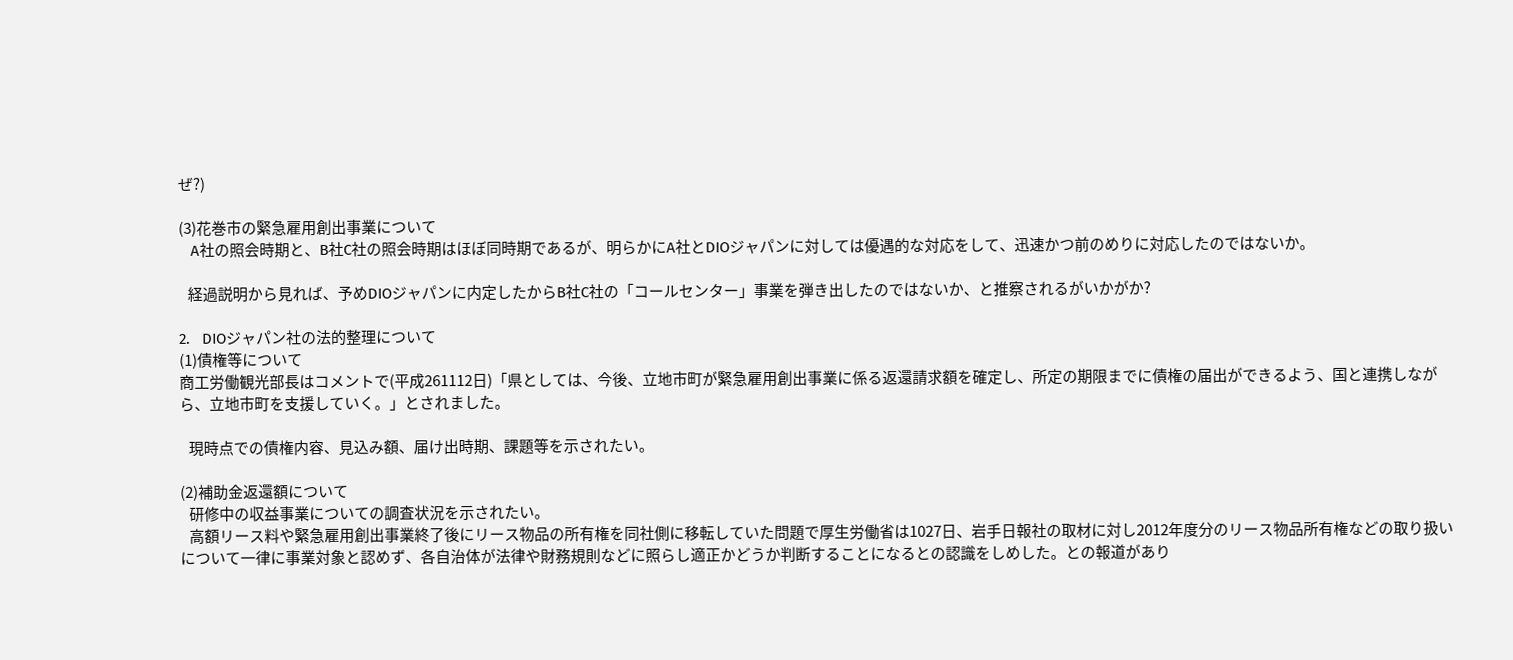ぜ?)

(3)花巻市の緊急雇用創出事業について
   A社の照会時期と、B社C社の照会時期はほぼ同時期であるが、明らかにA社とDIOジャパンに対しては優遇的な対応をして、迅速かつ前のめりに対応したのではないか。

   経過説明から見れば、予めDIOジャパンに内定したからB社C社の「コールセンター」事業を弾き出したのではないか、と推察されるがいかがか?

2.   DIOジャパン社の法的整理について
(1)債権等について
商工労働観光部長はコメントで(平成261112日)「県としては、今後、立地市町が緊急雇用創出事業に係る返還請求額を確定し、所定の期限までに債権の届出ができるよう、国と連携しながら、立地市町を支援していく。」とされました。

   現時点での債権内容、見込み額、届け出時期、課題等を示されたい。

(2)補助金返還額について
   研修中の収益事業についての調査状況を示されたい。
   高額リース料や緊急雇用創出事業終了後にリース物品の所有権を同社側に移転していた問題で厚生労働省は1027日、岩手日報社の取材に対し2012年度分のリース物品所有権などの取り扱いについて一律に事業対象と認めず、各自治体が法律や財務規則などに照らし適正かどうか判断することになるとの認識をしめした。との報道があり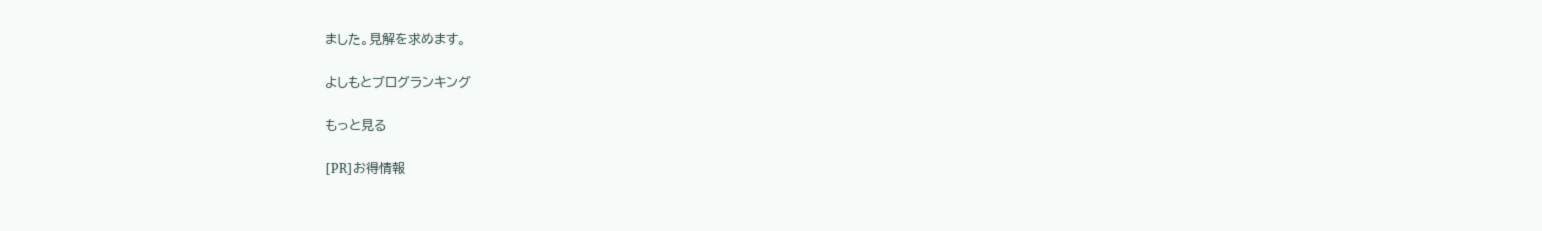ました。見解を求めます。

よしもとブログランキング

もっと見る

[PR]お得情報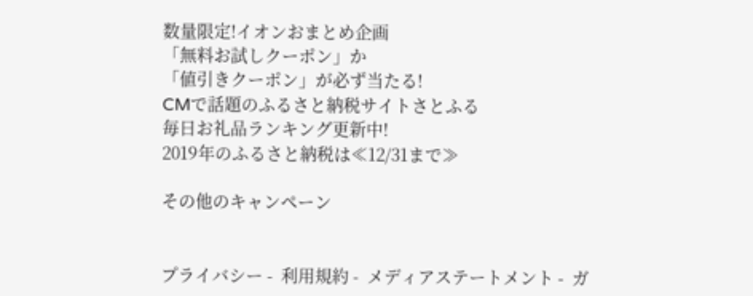数量限定!イオンおまとめ企画
「無料お試しクーポン」か
「値引きクーポン」が必ず当たる!
CMで話題のふるさと納税サイトさとふる
毎日お礼品ランキング更新中!
2019年のふるさと納税は≪12/31まで≫

その他のキャンペーン


プライバシー -  利用規約 -  メディアステートメント -  ガ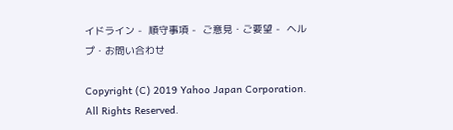イドライン -  順守事項 -  ご意見・ご要望 -  ヘルプ・お問い合わせ

Copyright (C) 2019 Yahoo Japan Corporation. All Rights Reserved.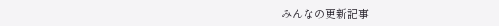みんなの更新記事